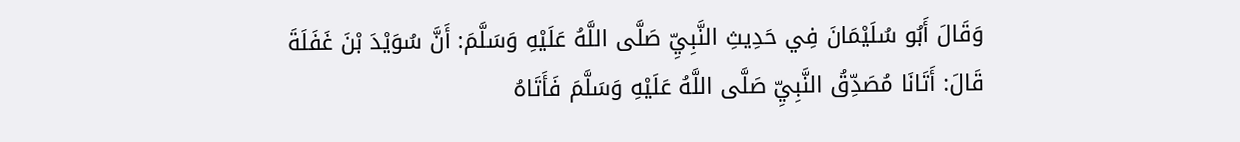وَقَالَ أَبُو سُلَيْمَانَ فِي حَدِيثِ النَّبِيِّ صَلَّى اللَّهُ عَلَيْهِ وَسَلَّمَ: أَنَّ سُوَيْدَ بْنَ غَفَلَةَ قَالَ: أَتَانَا مُصَدِّقُ النَّبِيِّ صَلَّى اللَّهُ عَلَيْهِ وَسَلَّمَ فَأَتَاهُ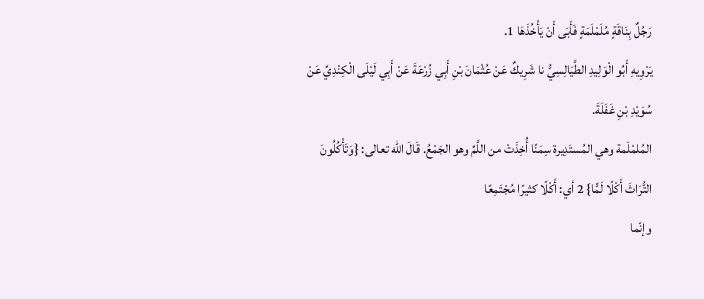رَجُلٌ بِنَاقَةٍ مُلَمْلَمَةٍ فَأَبَى أَنْ يَأْخُذَهَا 1.
يَرْوِيهِ أَبُو الْوَلِيدِ الطَّيَالِسِيُّ نا شَرِيكٌ عَنْ عُثْمَانَ بْنِ أَبِي زُرْعَةَ عَنْ أَبِي لَيْلَى الْكِنْدِيِّ عَنْ سُوَيْدِ بْنِ غَفَلَةَ.
المُلمْلَمة وهي المُستَدِيرة سِمَنًا أُخِذَتْ من اللَّمِّ وهو الجَمْعُ. قَالَ الله تعالى: {وَتَأْكُلُونَ التُّرَاثَ أَكْلًا لَمًّا} 2 أي: أَكْلًا كثيرًا مُجْتَمِعًا
وإنّما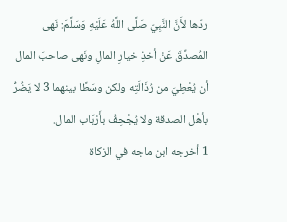ردّها لأَنَّ النَّبِيّ صَلَّى اللَّهُ عَلَيْهِ وَسَلَّمَ: نَهى المُصدِّقَ عَنْ أخذِ خيارِ المالِ ونَهى صاحبَ المال أن يُعْطِيَ من رُذَالَتِه ولكن وسَطًا بينهما 3 لا يَضُرُّ بأهْل الصدقة ولا يُجْحِفُ بأَرْبَاب المال.
1 أخرجه ابن ماجه في الزكاة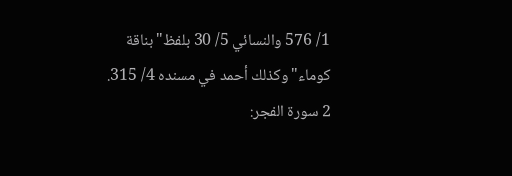1/ 576 والنسائي 5/ 30 بلفظ"بناقة كوماء"وكذلك أحمد في مسنده 4/ 315.
2 سورة الفجر: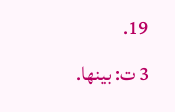19.
3 ت: بينها.